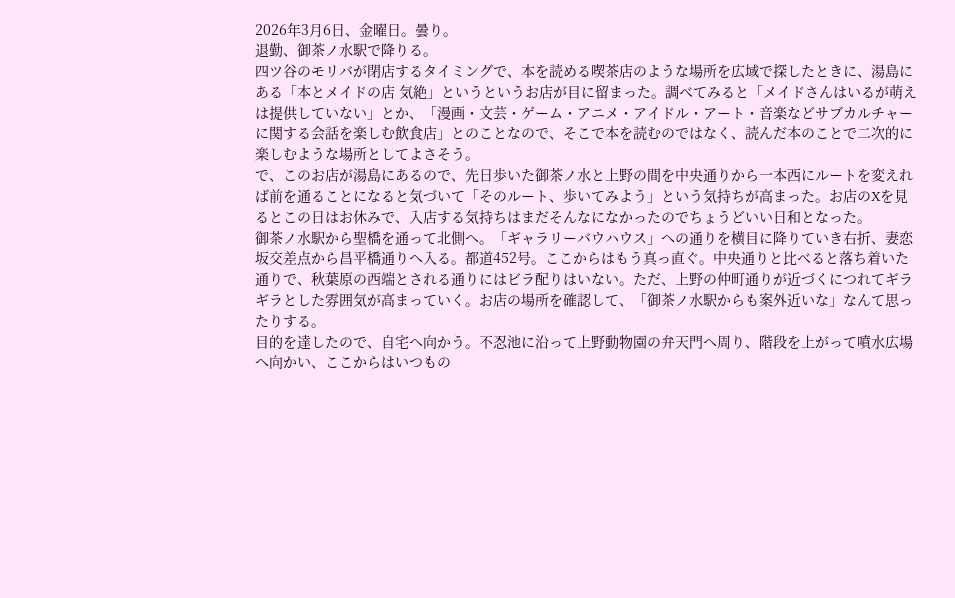2026年3月6日、金曜日。曇り。
退勤、御茶ノ水駅で降りる。
四ツ谷のモリバが閉店するタイミングで、本を読める喫茶店のような場所を広域で探したときに、湯島にある「本とメイドの店 気絶」というというお店が目に留まった。調べてみると「メイドさんはいるが萌えは提供していない」とか、「漫画・文芸・ゲーム・アニメ・アイドル・アート・音楽などサブカルチャーに関する会話を楽しむ飲食店」とのことなので、そこで本を読むのではなく、読んだ本のことで二次的に楽しむような場所としてよさそう。
で、このお店が湯島にあるので、先日歩いた御茶ノ水と上野の間を中央通りから一本西にルートを変えれば前を通ることになると気づいて「そのルート、歩いてみよう」という気持ちが高まった。お店のXを見るとこの日はお休みで、入店する気持ちはまだそんなになかったのでちょうどいい日和となった。
御茶ノ水駅から聖橋を通って北側へ。「ギャラリーバウハウス」への通りを横目に降りていき右折、妻恋坂交差点から昌平橋通りへ入る。都道452号。ここからはもう真っ直ぐ。中央通りと比べると落ち着いた通りで、秋葉原の西端とされる通りにはビラ配りはいない。ただ、上野の仲町通りが近づくにつれてギラギラとした雰囲気が高まっていく。お店の場所を確認して、「御茶ノ水駅からも案外近いな」なんて思ったりする。
目的を達したので、自宅へ向かう。不忍池に沿って上野動物園の弁天門へ周り、階段を上がって噴水広場へ向かい、ここからはいつもの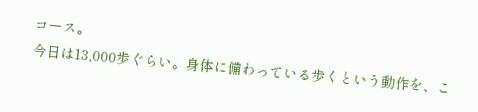コース。
今日は13,000歩ぐらい。身体に備わっている歩くという動作を、こ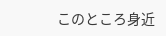このところ身近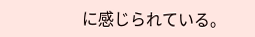に感じられている。